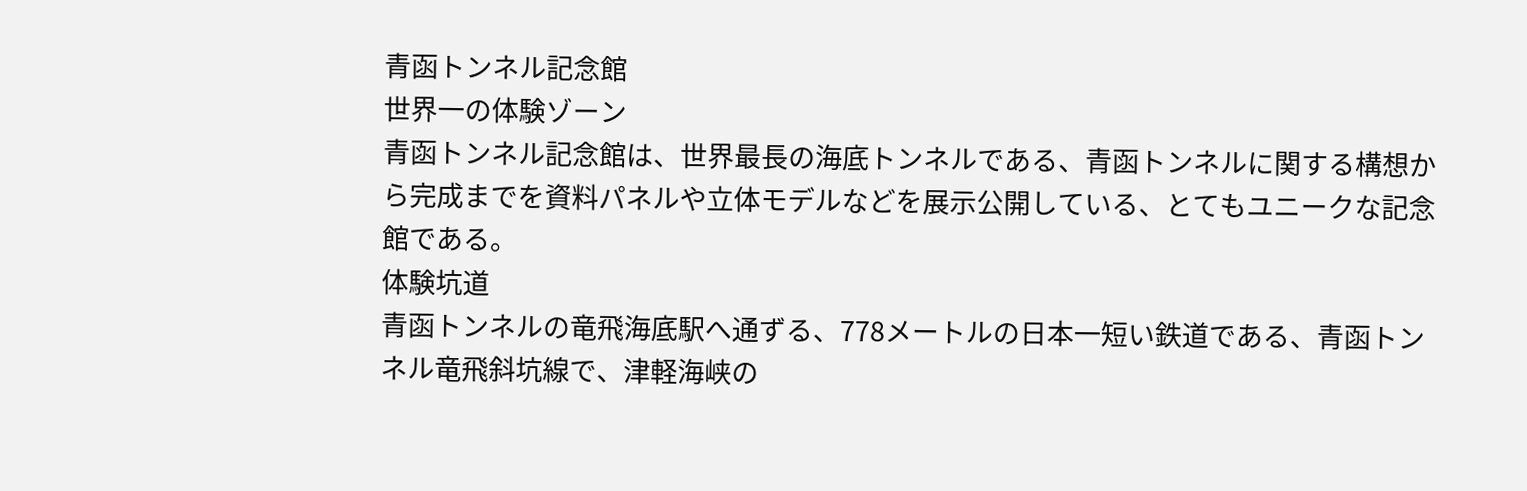青函トンネル記念館
世界一の体験ゾーン
青函トンネル記念館は、世界最長の海底トンネルである、青函トンネルに関する構想から完成までを資料パネルや立体モデルなどを展示公開している、とてもユニークな記念館である。
体験坑道
青函トンネルの竜飛海底駅へ通ずる、778メートルの日本一短い鉄道である、青函トンネル竜飛斜坑線で、津軽海峡の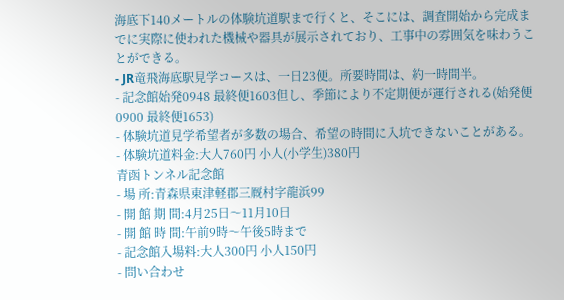海底下140メートルの体験坑道駅まで行くと、そこには、調査開始から完成までに実際に使われた機械や器具が展示されており、工事中の雰囲気を味わうことができる。
- JR竜飛海底駅見学コースは、一日23便。所要時間は、約一時間半。
- 記念館始発0948 最終便1603但し、季節により不定期便が運行される(始発便0900 最終便1653)
- 体験坑道見学希望者が多数の場合、希望の時間に入坑できないことがある。
- 体験坑道料金:大人760円 小人(小学生)380円
青函トンネル記念館
- 場 所:青森県東津軽郡三厩村字龍浜99
- 開 館 期 間:4月25日〜11月10日
- 開 館 時 間:午前9時〜午後5時まで
- 記念館入場料:大人300円 小人150円
- 問い合わせ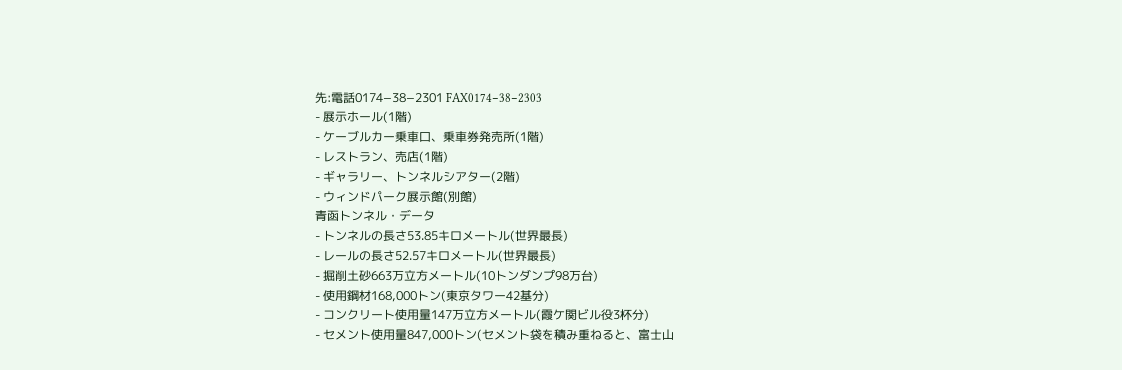先:電話0174−38−2301 FAX0174−38−2303
- 展示ホール(1階)
- ケーブルカー乗車口、乗車券発売所(1階)
- レストラン、売店(1階)
- ギャラリー、トンネルシアター(2階)
- ウィンドパーク展示館(別館)
青函トンネル・データ
- トンネルの長さ53.85キロメートル(世界最長)
- レールの長さ52.57キロメートル(世界最長)
- 掘削土砂663万立方メートル(10トンダンプ98万台)
- 使用鋼材168,000トン(東京タワー42基分)
- コンクリート使用量147万立方メートル(霞ケ関ビル役3杯分)
- セメント使用量847,000トン(セメント袋を積み重ねると、富士山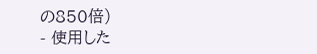の850倍)
- 使用した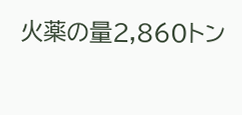火薬の量2,860トン